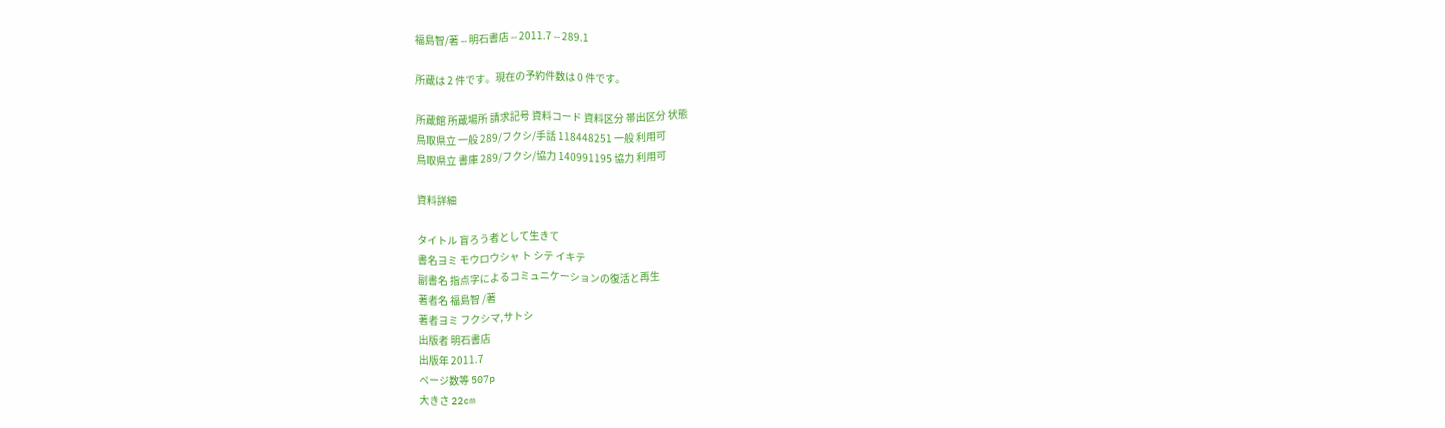福島智/著 -- 明石書店 -- 2011.7 -- 289.1

所蔵は 2 件です。現在の予約件数は 0 件です。

所蔵館 所蔵場所 請求記号 資料コード 資料区分 帯出区分 状態
鳥取県立 一般 289/フクシ/手話 118448251 一般 利用可
鳥取県立 書庫 289/フクシ/協力 140991195 協力 利用可

資料詳細

タイトル 盲ろう者として生きて
書名ヨミ モウロウシャ ト シテ イキテ
副書名 指点字によるコミュニケーションの復活と再生
著者名 福島智 /著
著者ヨミ フクシマ,サトシ
出版者 明石書店
出版年 2011.7
ページ数等 507p
大きさ 22cm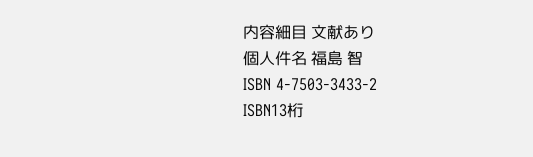内容細目 文献あり
個人件名 福島 智
ISBN 4-7503-3433-2
ISBN13桁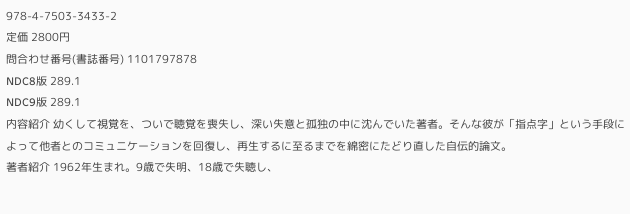978-4-7503-3433-2
定価 2800円
問合わせ番号(書誌番号) 1101797878
NDC8版 289.1
NDC9版 289.1
内容紹介 幼くして視覚を、ついで聴覚を喪失し、深い失意と孤独の中に沈んでいた著者。そんな彼が「指点字」という手段によって他者とのコミュニケーションを回復し、再生するに至るまでを綿密にたどり直した自伝的論文。
著者紹介 1962年生まれ。9歳で失明、18歳で失聴し、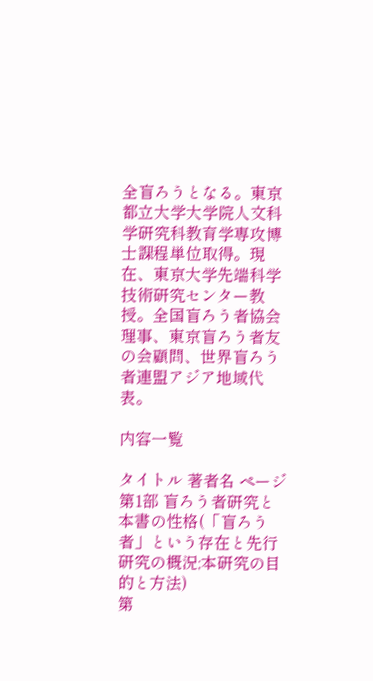全盲ろうとなる。東京都立大学大学院人文科学研究科教育学専攻博士課程単位取得。現在、東京大学先端科学技術研究センター教授。全国盲ろう者協会理事、東京盲ろう者友の会顧問、世界盲ろう者連盟アジア地域代表。

内容一覧

タイトル 著者名 ページ
第1部 盲ろう者研究と本書の性格(「盲ろう者」という存在と先行研究の概況;本研究の目的と方法)
第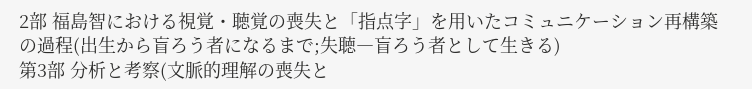2部 福島智における視覚・聴覚の喪失と「指点字」を用いたコミュニケーション再構築の過程(出生から盲ろう者になるまで;失聴―盲ろう者として生きる)
第3部 分析と考察(文脈的理解の喪失と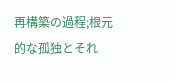再構築の過程;根元的な孤独とそれ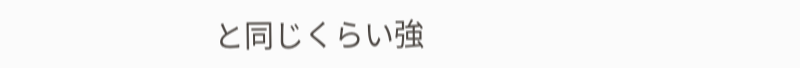と同じくらい強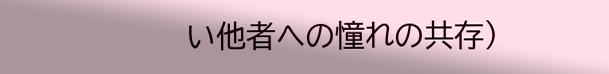い他者への憧れの共存)